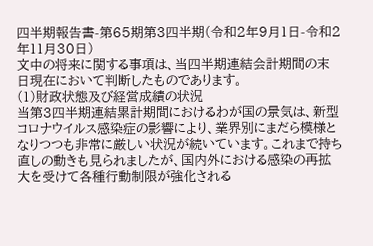四半期報告書-第65期第3四半期(令和2年9月1日-令和2年11月30日)
文中の将来に関する事項は、当四半期連結会計期間の末日現在において判断したものであります。
(1)財政状態及び経営成績の状況
当第3四半期連結累計期間におけるわが国の景気は、新型コロナウイルス感染症の影響により、業界別にまだら模様となりつつも非常に厳しい状況が続いています。これまで持ち直しの動きも見られましたが、国内外における感染の再拡大を受けて各種行動制限が強化される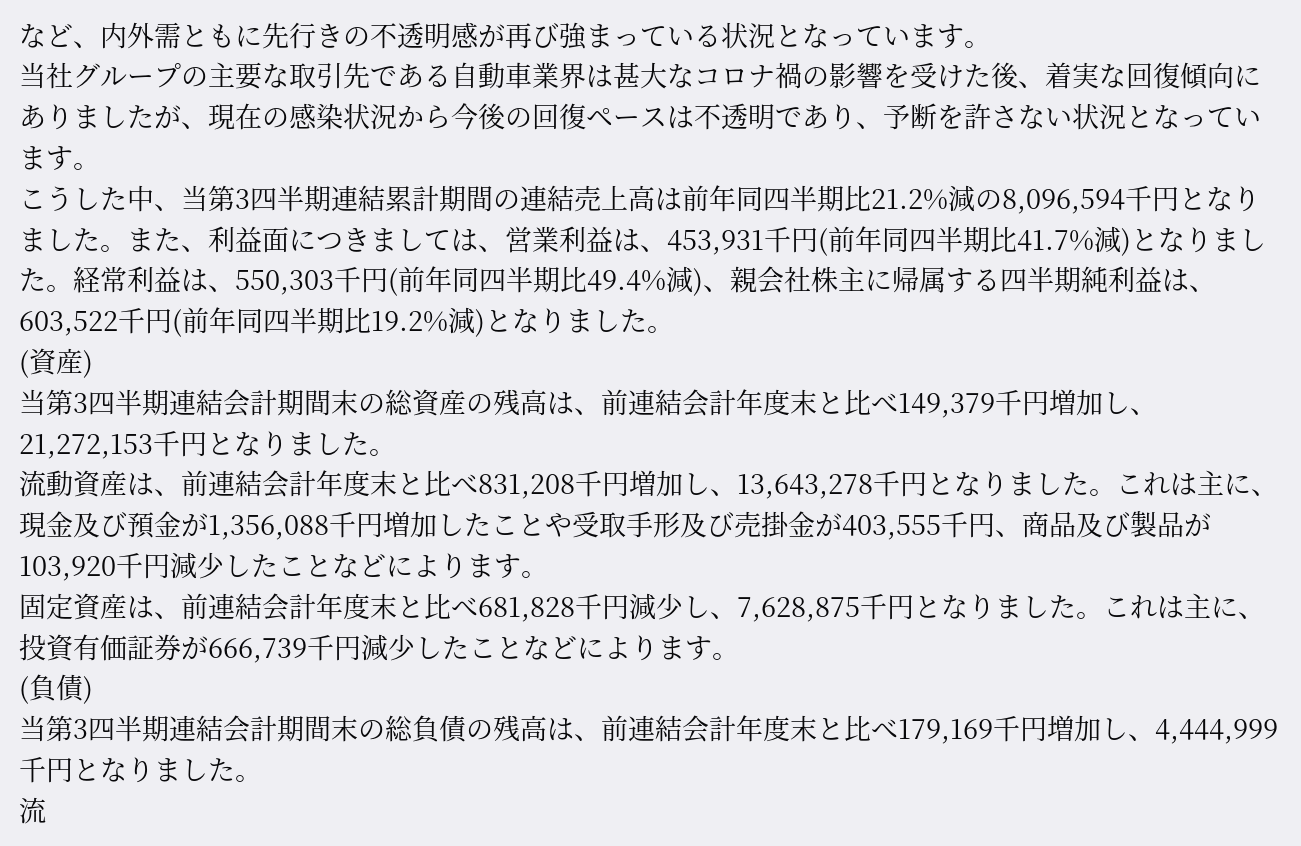など、内外需ともに先行きの不透明感が再び強まっている状況となっています。
当社グループの主要な取引先である自動車業界は甚大なコロナ禍の影響を受けた後、着実な回復傾向にありましたが、現在の感染状況から今後の回復ペースは不透明であり、予断を許さない状況となっています。
こうした中、当第3四半期連結累計期間の連結売上高は前年同四半期比21.2%減の8,096,594千円となりました。また、利益面につきましては、営業利益は、453,931千円(前年同四半期比41.7%減)となりました。経常利益は、550,303千円(前年同四半期比49.4%減)、親会社株主に帰属する四半期純利益は、603,522千円(前年同四半期比19.2%減)となりました。
(資産)
当第3四半期連結会計期間末の総資産の残高は、前連結会計年度末と比べ149,379千円増加し、21,272,153千円となりました。
流動資産は、前連結会計年度末と比べ831,208千円増加し、13,643,278千円となりました。これは主に、現金及び預金が1,356,088千円増加したことや受取手形及び売掛金が403,555千円、商品及び製品が103,920千円減少したことなどによります。
固定資産は、前連結会計年度末と比べ681,828千円減少し、7,628,875千円となりました。これは主に、投資有価証券が666,739千円減少したことなどによります。
(負債)
当第3四半期連結会計期間末の総負債の残高は、前連結会計年度末と比べ179,169千円増加し、4,444,999千円となりました。
流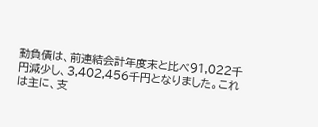動負債は、前連結会計年度末と比べ91,022千円減少し、3,402,456千円となりました。これは主に、支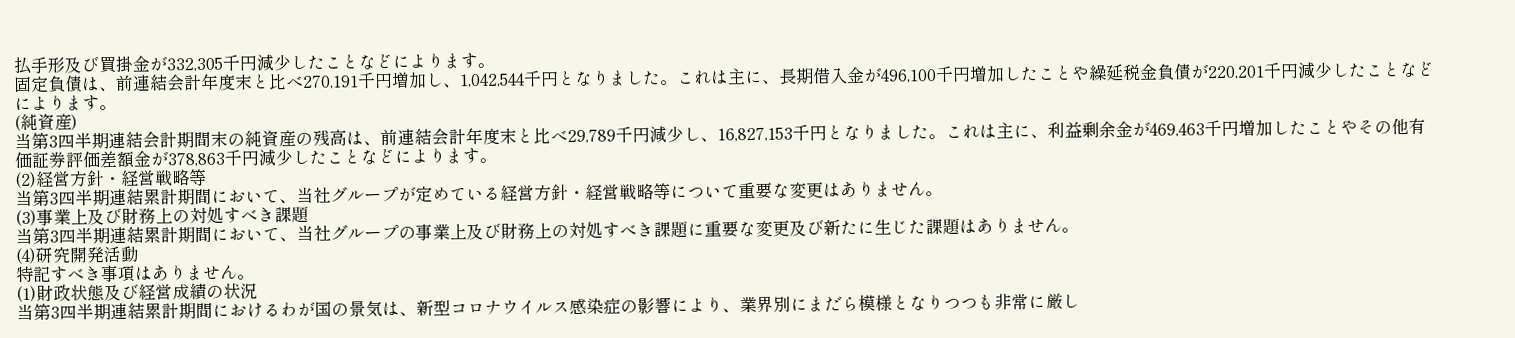払手形及び買掛金が332,305千円減少したことなどによります。
固定負債は、前連結会計年度末と比べ270,191千円増加し、1,042,544千円となりました。これは主に、長期借入金が496,100千円増加したことや繰延税金負債が220,201千円減少したことなどによります。
(純資産)
当第3四半期連結会計期間末の純資産の残高は、前連結会計年度末と比べ29,789千円減少し、16,827,153千円となりました。これは主に、利益剰余金が469,463千円増加したことやその他有価証券評価差額金が378,863千円減少したことなどによります。
(2)経営方針・経営戦略等
当第3四半期連結累計期間において、当社グループが定めている経営方針・経営戦略等について重要な変更はありません。
(3)事業上及び財務上の対処すべき課題
当第3四半期連結累計期間において、当社グループの事業上及び財務上の対処すべき課題に重要な変更及び新たに生じた課題はありません。
(4)研究開発活動
特記すべき事項はありません。
(1)財政状態及び経営成績の状況
当第3四半期連結累計期間におけるわが国の景気は、新型コロナウイルス感染症の影響により、業界別にまだら模様となりつつも非常に厳し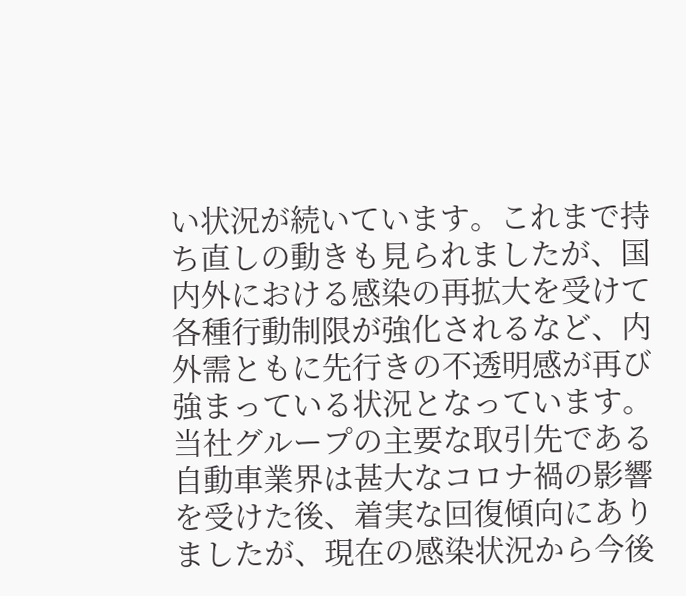い状況が続いています。これまで持ち直しの動きも見られましたが、国内外における感染の再拡大を受けて各種行動制限が強化されるなど、内外需ともに先行きの不透明感が再び強まっている状況となっています。
当社グループの主要な取引先である自動車業界は甚大なコロナ禍の影響を受けた後、着実な回復傾向にありましたが、現在の感染状況から今後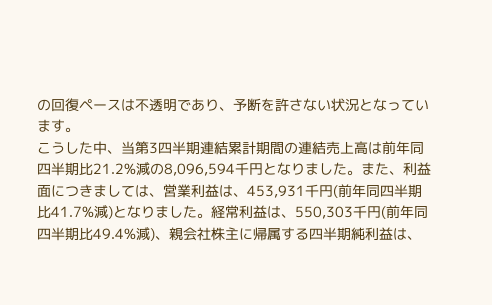の回復ペースは不透明であり、予断を許さない状況となっています。
こうした中、当第3四半期連結累計期間の連結売上高は前年同四半期比21.2%減の8,096,594千円となりました。また、利益面につきましては、営業利益は、453,931千円(前年同四半期比41.7%減)となりました。経常利益は、550,303千円(前年同四半期比49.4%減)、親会社株主に帰属する四半期純利益は、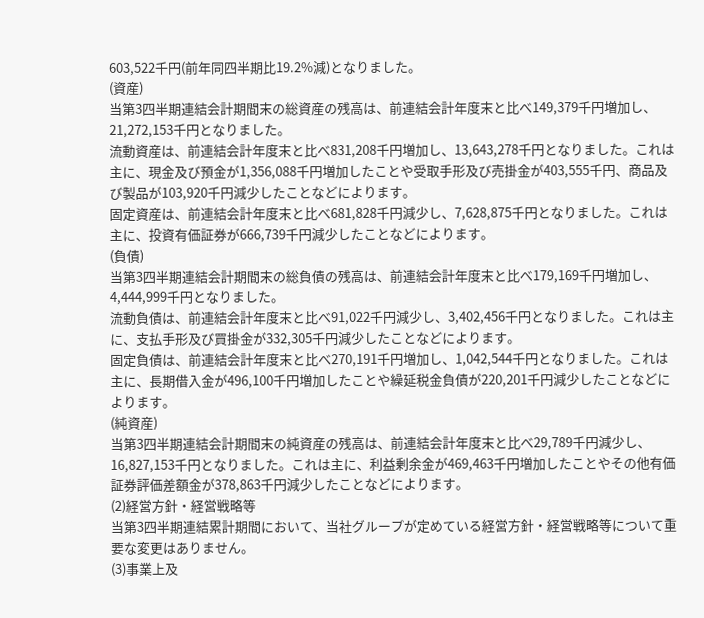603,522千円(前年同四半期比19.2%減)となりました。
(資産)
当第3四半期連結会計期間末の総資産の残高は、前連結会計年度末と比べ149,379千円増加し、21,272,153千円となりました。
流動資産は、前連結会計年度末と比べ831,208千円増加し、13,643,278千円となりました。これは主に、現金及び預金が1,356,088千円増加したことや受取手形及び売掛金が403,555千円、商品及び製品が103,920千円減少したことなどによります。
固定資産は、前連結会計年度末と比べ681,828千円減少し、7,628,875千円となりました。これは主に、投資有価証券が666,739千円減少したことなどによります。
(負債)
当第3四半期連結会計期間末の総負債の残高は、前連結会計年度末と比べ179,169千円増加し、4,444,999千円となりました。
流動負債は、前連結会計年度末と比べ91,022千円減少し、3,402,456千円となりました。これは主に、支払手形及び買掛金が332,305千円減少したことなどによります。
固定負債は、前連結会計年度末と比べ270,191千円増加し、1,042,544千円となりました。これは主に、長期借入金が496,100千円増加したことや繰延税金負債が220,201千円減少したことなどによります。
(純資産)
当第3四半期連結会計期間末の純資産の残高は、前連結会計年度末と比べ29,789千円減少し、16,827,153千円となりました。これは主に、利益剰余金が469,463千円増加したことやその他有価証券評価差額金が378,863千円減少したことなどによります。
(2)経営方針・経営戦略等
当第3四半期連結累計期間において、当社グループが定めている経営方針・経営戦略等について重要な変更はありません。
(3)事業上及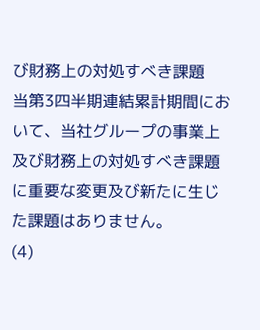び財務上の対処すべき課題
当第3四半期連結累計期間において、当社グループの事業上及び財務上の対処すべき課題に重要な変更及び新たに生じた課題はありません。
(4)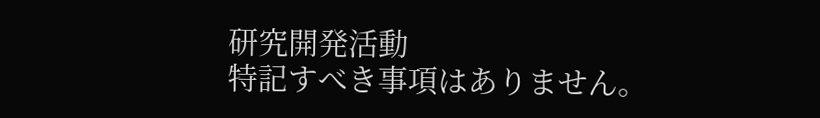研究開発活動
特記すべき事項はありません。